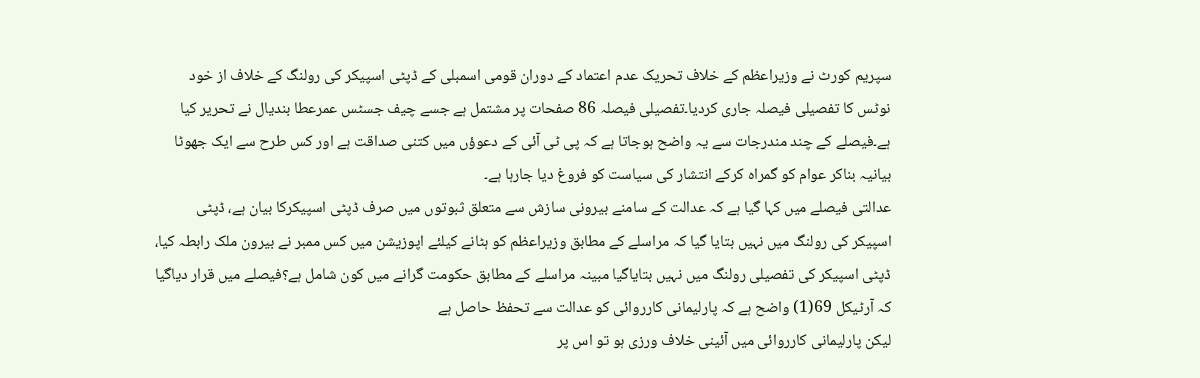سپریم کورٹ نے وزیراعظم کے خلاف تحریک عدم اعتماد کے دوران قومی اسمبلی کے ڈپٹی اسپیکر کی رولنگ کے خلاف از خود نوٹس کا تفصیلی فیصلہ جاری کردیا۔تفصیلی فیصلہ 86 صفحات پر مشتمل ہے جسے چیف جسٹس عمرعطا بندیال نے تحریر کیا ہے۔فیصلے کے چند مندرجات سے یہ واضح ہوجاتا ہے کہ پی ٹی آئی کے دعوؤں میں کتنی صداقت ہے اور کس طرح سے ایک جھوٹا بیانیہ بناکر عوام کو گمراہ کرکے انتشار کی سیاست کو فروغ دیا جارہا ہے۔
عدالتی فیصلے میں کہا گیا ہے کہ عدالت کے سامنے بیرونی سازش سے متعلق ثبوتوں میں صرف ڈپٹی اسپیکرکا بیان ہے، ڈپٹی اسپیکر کی رولنگ میں نہیں بتایا گیا کہ مراسلے کے مطابق وزیراعظم کو ہٹانے کیلئے اپوزیشن میں کس ممبر نے بیرون ملک رابطہ کیا، ڈپٹی اسپیکر کی تفصیلی رولنگ میں نہیں بتایاگیا مبینہ مراسلے کے مطابق حکومت گرانے میں کون شامل ہے؟فیصلے میں قرار دیاگیا کہ آرٹیکل 69(1) واضح ہے کہ پارلیمانی کارروائی کو عدالت سے تحفظ حاصل ہے
لیکن پارلیمانی کارروائی میں آئینی خلاف ورزی ہو تو اس پر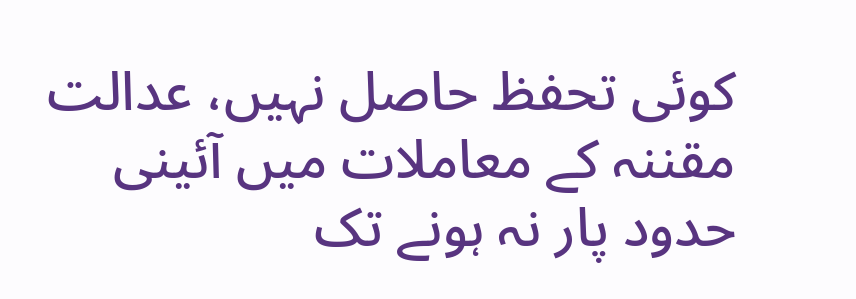کوئی تحفظ حاصل نہیں، عدالت مقننہ کے معاملات میں آئینی حدود پار نہ ہونے تک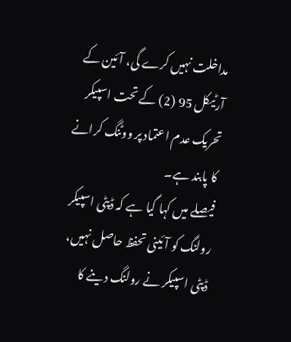مداخلت نہیں کرے گی، آئین کے آرٹیکل 95 (2) کے تحت اسپیکر تحریک عدم اعتماد پر ووٹنگ کرانے کا پابند ہے۔
فیصلے میں کہا گیا ہے کہ ڈپٹی اسپیکر رولنگ کو آئینی تحفظ حاصل نہیں، ڈپٹی اسپیکر نے رولنگ دینے کا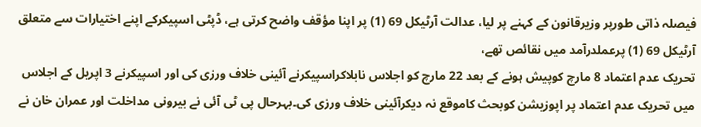فیصلہ ذاتی طورپر وزیرقانون کے کہنے پر لیا، عدالت آرٹیکل 69 (1) پر اپنا مؤقف واضح کرتی ہے، ڈپٹی اسپیکرکے اپنے اختیارات سے متعلق آرٹیکل 69 (1) پرعملدرآمد میں نقائص تھے،
تحریک عدم اعتماد 8 مارچ کوپیش ہونے کے بعد 22 مارچ کو اجلاس نابلاکراسپیکرنے آئینی خلاف ورزی کی اور اسپیکرنے 3 اپریل کے اجلاس میں تحریک عدم اعتماد پر اپوزیشن کوبحث کاموقع نہ دیکرآئینی خلاف ورزی کی۔بہرحال پی ٹی آئی نے بیرونی مداخلت اور عمران خان نے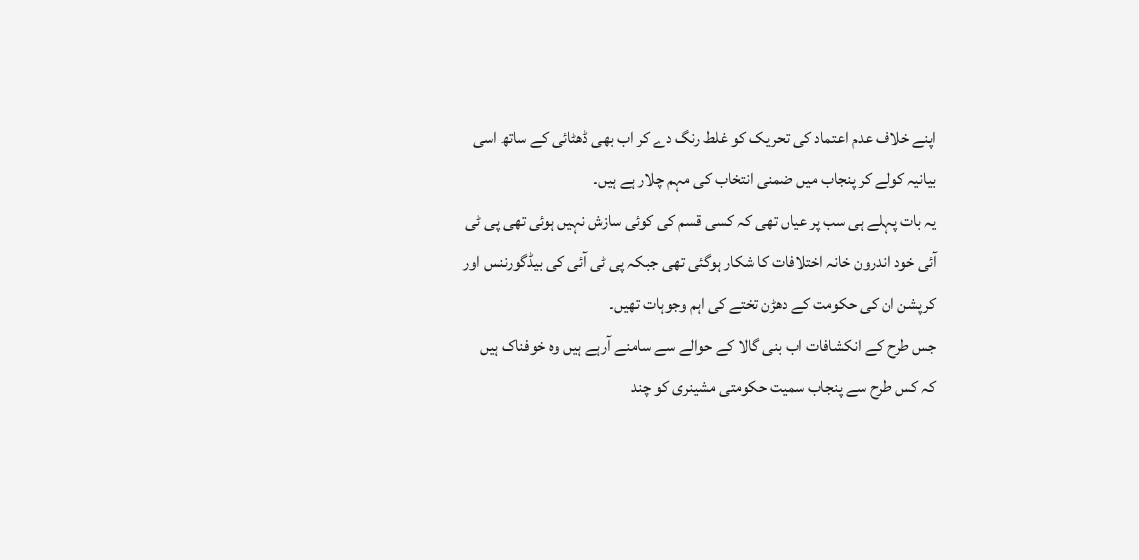اپنے خلاف عدم اعتماد کی تحریک کو غلط رنگ دے کر اب بھی ڈھٹائی کے ساتھ اسی بیانیہ کولے کر پنجاب میں ضمنی انتخاب کی مہم چلار ہے ہیں۔
یہ بات پہلے ہی سب پر عیاں تھی کہ کسی قسم کی کوئی سازش نہیں ہوئی تھی پی ٹی آئی خود اندرون خانہ اختلافات کا شکار ہوگئی تھی جبکہ پی ٹی آئی کی بیڈگورننس اور کرپشن ان کی حکومت کے دھڑن تختے کی اہم وجوہات تھیں۔
جس طرح کے انکشافات اب بنی گالا کے حوالے سے سامنے آرہے ہیں وہ خوفناک ہیں کہ کس طرح سے پنجاب سمیت حکومتی مشینری کو چند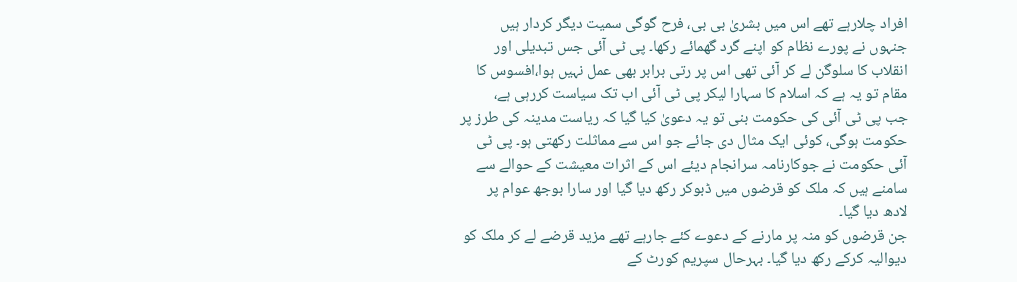افراد چلارہے تھے اس میں بشریٰ بی بی، فرح گوگی سمیت دیگر کردار ہیں جنہوں نے پورے نظام کو اپنے گرد گھمائے رکھا۔ پی ٹی آئی جس تبدیلی اور انقلاب کا سلوگن لے کر آئی تھی اس پر رتی برابر بھی عمل نہیں ہوا،افسوس کا مقام تو یہ ہے کہ اسلام کا سہارا لیکر پی ٹی آئی اب تک سیاست کررہی ہے،
جب پی ٹی آئی کی حکومت بنی تو یہ دعویٰ کیا گیا کہ ریاست مدینہ کی طرز پر حکومت ہوگی، کوئی ایک مثال دی جائے جو اس سے مماثلت رکھتی ہو۔ پی ٹی آئی حکومت نے جوکارنامہ سرانجام دیئے اس کے اثرات معیشت کے حوالے سے سامنے ہیں کہ ملک کو قرضوں میں ڈبوکر رکھ دیا گیا اور سارا بوجھ عوام پر لادھ دیا گیا۔
جن قرضوں کو منہ پر مارنے کے دعوے کئے جارہے تھے مزید قرضے لے کر ملک کو دیوالیہ کرکے رکھ دیا گیا۔ بہرحال سپریم کورٹ کے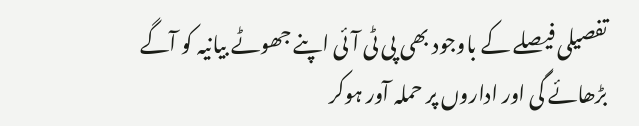تفصیلی فیصلے کے باوجود بھی پی ٹی آئی اپنے جھوٹے بیانیہ کو آگے بڑھائے گی اور اداروں پر حملہ آور ہوکر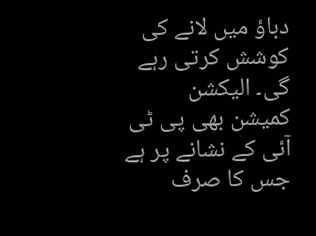دباؤ میں لانے کی کوشش کرتی رہے گی۔ الیکشن کمیشن بھی پی ٹی آئی کے نشانے پر ہے جس کا صرف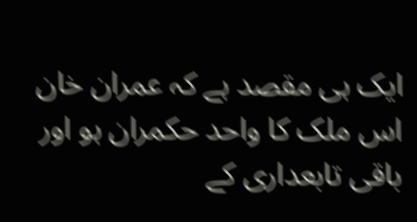ایک ہی مقصد ہے کہ عمران خان اس ملک کا واحد حکمران ہو اور باقی تابعداری کے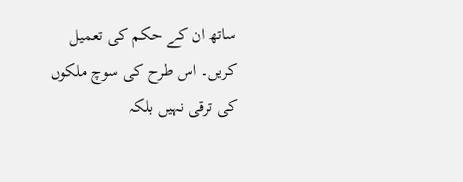ساتھ ان کے حکم کی تعمیل کریں۔ اس طرح کی سوچ ملکوں کی ترقی نہیں بلکہ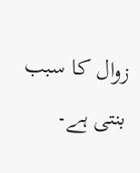زوال کا سبب بنتی ہے۔